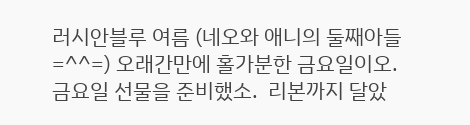러시안블루 여름 (네오와 애니의 둘째아들=^^=) 오래간만에 홀가분한 금요일이오.  금요일 선물을 준비했소.  리본까지 달았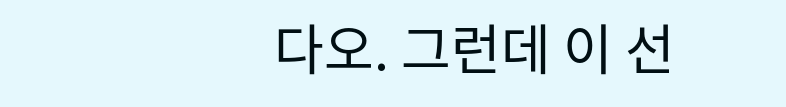다오. 그런데 이 선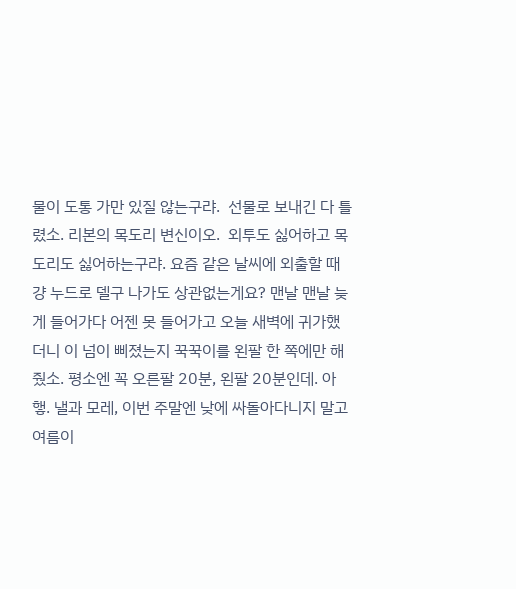물이 도통 가만 있질 않는구랴.  선물로 보내긴 다 틀렸소. 리본의 목도리 변신이오.  외투도 싫어하고 목도리도 싫어하는구랴. 요즘 같은 날씨에 외출할 때 걍 누드로 델구 나가도 상관없는게요? 맨날 맨날 늦게 들어가다 어젠 못 들어가고 오늘 새벽에 귀가했더니 이 넘이 삐졌는지 꾹꾹이를 왼팔 한 쪽에만 해 줬소. 평소엔 꼭 오른팔 20분, 왼팔 20분인데. 아햏. 낼과 모레, 이번 주말엔 낮에 싸돌아다니지 말고 여름이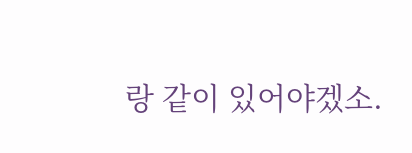랑 같이 있어야겠소.